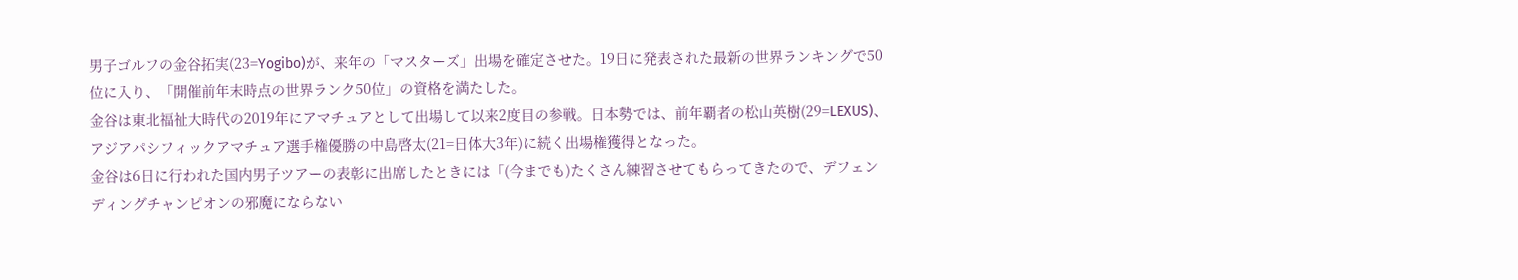男子ゴルフの金谷拓実(23=Yogibo)が、来年の「マスターズ」出場を確定させた。19日に発表された最新の世界ランキングで50位に入り、「開催前年末時点の世界ランク50位」の資格を満たした。
金谷は東北福祉大時代の2019年にアマチュアとして出場して以来2度目の参戦。日本勢では、前年覇者の松山英樹(29=LEXUS)、アジアパシフィックアマチュア選手権優勝の中島啓太(21=日体大3年)に続く出場権獲得となった。
金谷は6日に行われた国内男子ツアーの表彰に出席したときには「(今までも)たくさん練習させてもらってきたので、デフェンディングチャンピオンの邪魔にならない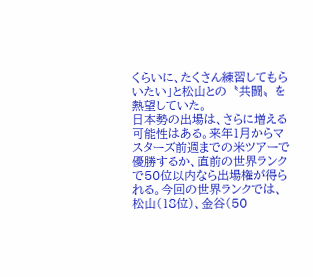くらいに、たくさん練習してもらいたい」と松山との〝共闘〟を熱望していた。
日本勢の出場は、さらに増える可能性はある。来年1月からマスターズ前週までの米ツアーで優勝するか、直前の世界ランクで50位以内なら出場権が得られる。今回の世界ランクでは、松山(18位)、金谷(50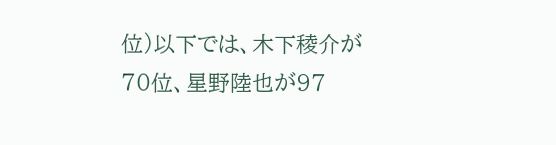位)以下では、木下稜介が70位、星野陸也が97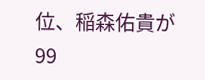位、稲森佑貴が99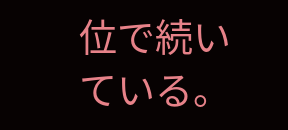位で続いている。